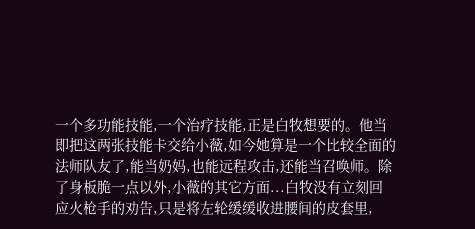一个多功能技能,一个治疗技能,正是白牧想要的。他当即把这两张技能卡交给小薇,如今她算是一个比较全面的法师队友了,能当奶妈,也能远程攻击,还能当召唤师。除了身板脆一点以外,小薇的其它方面...白牧没有立刻回应火枪手的劝告,只是将左轮缓缓收进腰间的皮套里,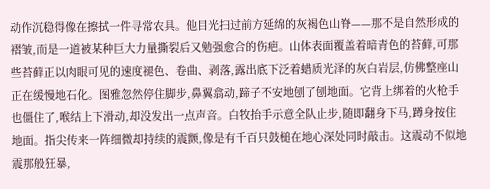动作沉稳得像在擦拭一件寻常农具。他目光扫过前方延绵的灰褐色山脊——那不是自然形成的褶皱,而是一道被某种巨大力量撕裂后又勉强愈合的伤疤。山体表面覆盖着暗青色的苔藓,可那些苔藓正以肉眼可见的速度褪色、卷曲、剥落,露出底下泛着蜡质光泽的灰白岩层,仿佛整座山正在缓慢地石化。图雅忽然停住脚步,鼻翼翕动,蹄子不安地刨了刨地面。它背上绑着的火枪手也僵住了,喉结上下滑动,却没发出一点声音。白牧抬手示意全队止步,随即翻身下马,蹲身按住地面。指尖传来一阵细微却持续的震颤,像是有千百只鼓槌在地心深处同时敲击。这震动不似地震那般狂暴,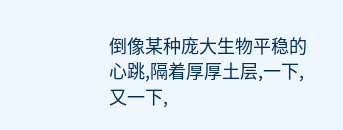倒像某种庞大生物平稳的心跳,隔着厚厚土层,一下,又一下,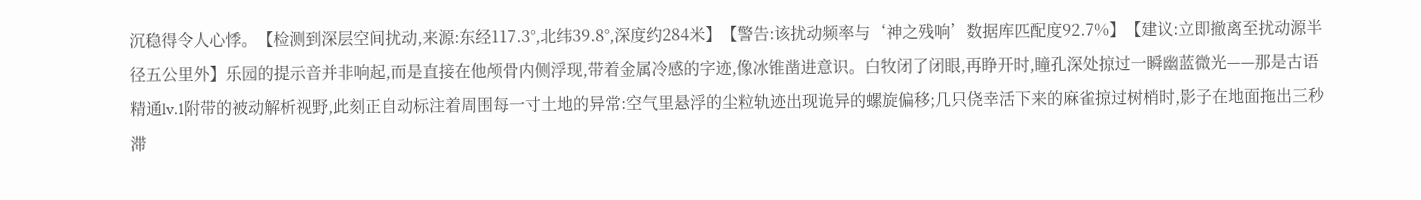沉稳得令人心悸。【检测到深层空间扰动,来源:东经117.3°,北纬39.8°,深度约284米】【警告:该扰动频率与‘神之残响’数据库匹配度92.7%】【建议:立即撤离至扰动源半径五公里外】乐园的提示音并非响起,而是直接在他颅骨内侧浮现,带着金属冷感的字迹,像冰锥凿进意识。白牧闭了闭眼,再睁开时,瞳孔深处掠过一瞬幽蓝微光——那是古语精通lv.1附带的被动解析视野,此刻正自动标注着周围每一寸土地的异常:空气里悬浮的尘粒轨迹出现诡异的螺旋偏移;几只侥幸活下来的麻雀掠过树梢时,影子在地面拖出三秒滞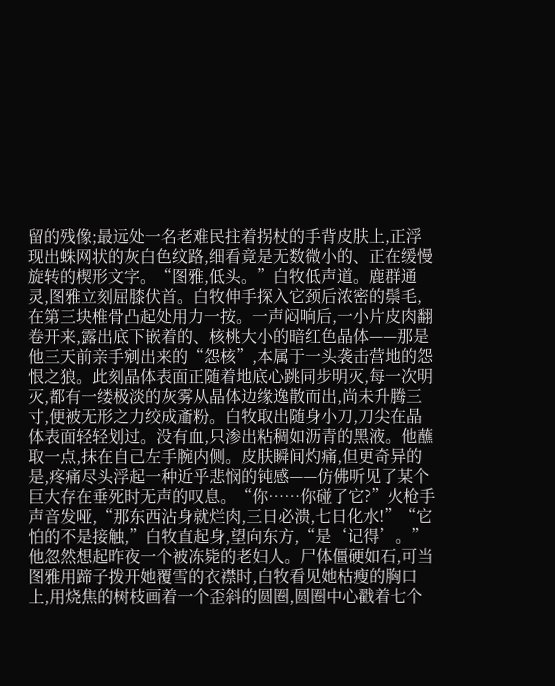留的残像;最远处一名老难民拄着拐杖的手背皮肤上,正浮现出蛛网状的灰白色纹路,细看竟是无数微小的、正在缓慢旋转的楔形文字。“图雅,低头。”白牧低声道。鹿群通灵,图雅立刻屈膝伏首。白牧伸手探入它颈后浓密的鬃毛,在第三块椎骨凸起处用力一按。一声闷响后,一小片皮肉翻卷开来,露出底下嵌着的、核桃大小的暗红色晶体——那是他三天前亲手剜出来的“怨核”,本属于一头袭击营地的怨恨之狼。此刻晶体表面正随着地底心跳同步明灭,每一次明灭,都有一缕极淡的灰雾从晶体边缘逸散而出,尚未升腾三寸,便被无形之力绞成齑粉。白牧取出随身小刀,刀尖在晶体表面轻轻划过。没有血,只渗出粘稠如沥青的黑液。他蘸取一点,抹在自己左手腕内侧。皮肤瞬间灼痛,但更奇异的是,疼痛尽头浮起一种近乎悲悯的钝感——仿佛听见了某个巨大存在垂死时无声的叹息。“你……你碰了它?”火枪手声音发哑,“那东西沾身就烂肉,三日必溃,七日化水!”“它怕的不是接触,”白牧直起身,望向东方,“是‘记得’。”他忽然想起昨夜一个被冻毙的老妇人。尸体僵硬如石,可当图雅用蹄子拨开她覆雪的衣襟时,白牧看见她枯瘦的胸口上,用烧焦的树枝画着一个歪斜的圆圈,圆圈中心戳着七个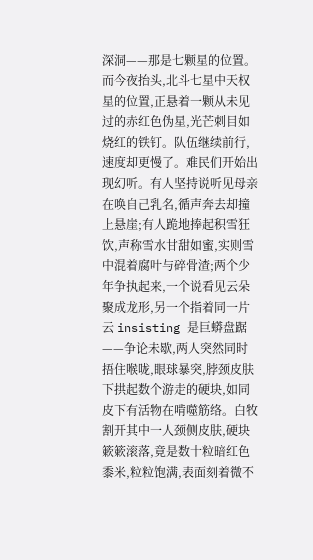深洞——那是七颗星的位置。而今夜抬头,北斗七星中天权星的位置,正悬着一颗从未见过的赤红色伪星,光芒刺目如烧红的铁钉。队伍继续前行,速度却更慢了。难民们开始出现幻听。有人坚持说听见母亲在唤自己乳名,循声奔去却撞上悬崖;有人跪地捧起积雪狂饮,声称雪水甘甜如蜜,实则雪中混着腐叶与碎骨渣;两个少年争执起来,一个说看见云朵聚成龙形,另一个指着同一片云 insisting 是巨蟒盘踞——争论未歇,两人突然同时捂住喉咙,眼球暴突,脖颈皮肤下拱起数个游走的硬块,如同皮下有活物在啃噬筋络。白牧割开其中一人颈侧皮肤,硬块簌簌滚落,竟是数十粒暗红色黍米,粒粒饱满,表面刻着微不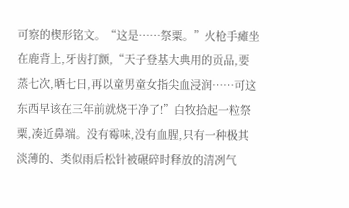可察的楔形铭文。“这是……祭粟。”火枪手瘫坐在鹿背上,牙齿打颤,“天子登基大典用的贡品,要蒸七次,晒七日,再以童男童女指尖血浸润……可这东西早该在三年前就烧干净了!”白牧拾起一粒祭粟,凑近鼻端。没有霉味,没有血腥,只有一种极其淡薄的、类似雨后松针被碾碎时释放的清冽气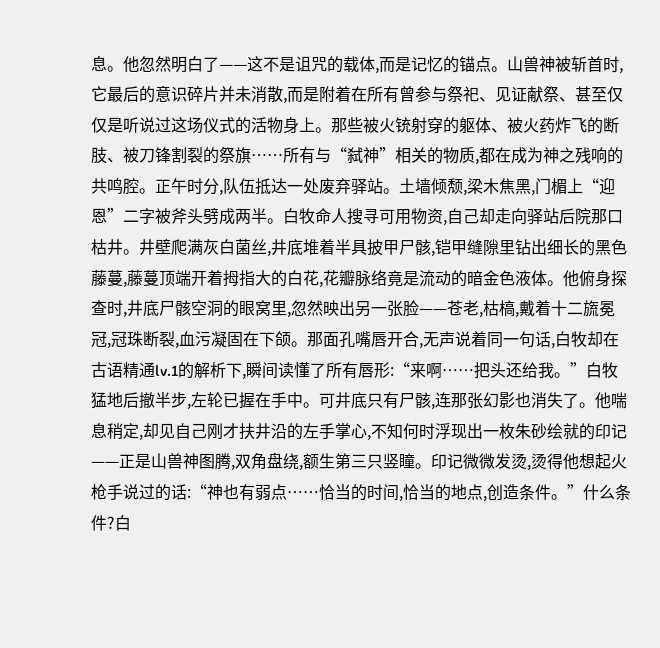息。他忽然明白了——这不是诅咒的载体,而是记忆的锚点。山兽神被斩首时,它最后的意识碎片并未消散,而是附着在所有曾参与祭祀、见证献祭、甚至仅仅是听说过这场仪式的活物身上。那些被火铳射穿的躯体、被火药炸飞的断肢、被刀锋割裂的祭旗……所有与“弑神”相关的物质,都在成为神之残响的共鸣腔。正午时分,队伍抵达一处废弃驿站。土墙倾颓,梁木焦黑,门楣上“迎恩”二字被斧头劈成两半。白牧命人搜寻可用物资,自己却走向驿站后院那口枯井。井壁爬满灰白菌丝,井底堆着半具披甲尸骸,铠甲缝隙里钻出细长的黑色藤蔓,藤蔓顶端开着拇指大的白花,花瓣脉络竟是流动的暗金色液体。他俯身探查时,井底尸骸空洞的眼窝里,忽然映出另一张脸——苍老,枯槁,戴着十二旒冕冠,冠珠断裂,血污凝固在下颌。那面孔嘴唇开合,无声说着同一句话,白牧却在古语精通lv.1的解析下,瞬间读懂了所有唇形:“来啊……把头还给我。”白牧猛地后撤半步,左轮已握在手中。可井底只有尸骸,连那张幻影也消失了。他喘息稍定,却见自己刚才扶井沿的左手掌心,不知何时浮现出一枚朱砂绘就的印记——正是山兽神图腾,双角盘绕,额生第三只竖瞳。印记微微发烫,烫得他想起火枪手说过的话:“神也有弱点……恰当的时间,恰当的地点,创造条件。”什么条件?白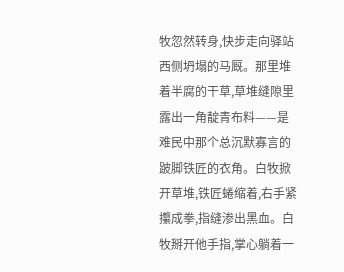牧忽然转身,快步走向驿站西侧坍塌的马厩。那里堆着半腐的干草,草堆缝隙里露出一角靛青布料——是难民中那个总沉默寡言的跛脚铁匠的衣角。白牧掀开草堆,铁匠蜷缩着,右手紧攥成拳,指缝渗出黑血。白牧掰开他手指,掌心躺着一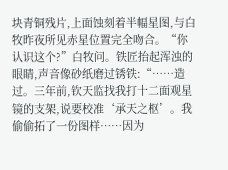块青铜残片,上面蚀刻着半幅星图,与白牧昨夜所见赤星位置完全吻合。“你认识这个?”白牧问。铁匠抬起浑浊的眼睛,声音像砂纸磨过锈铁:“……造过。三年前,钦天监找我打十二面观星镜的支架,说要校准‘承天之枢’。我偷偷拓了一份图样……因为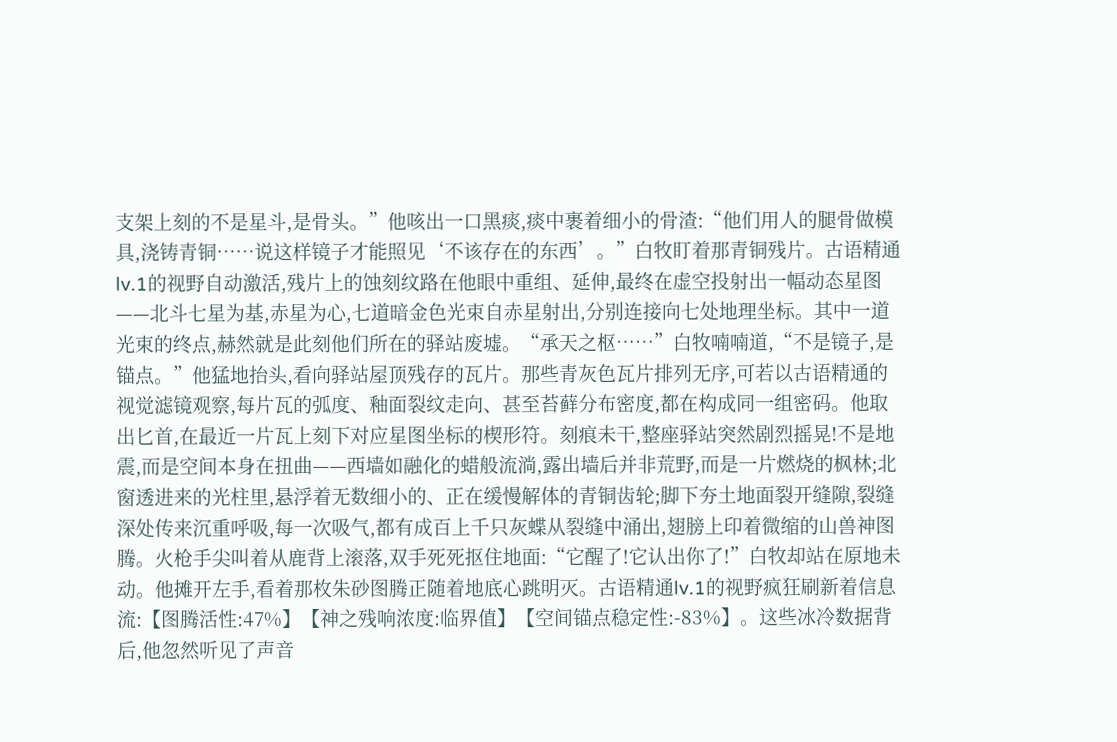支架上刻的不是星斗,是骨头。”他咳出一口黑痰,痰中裹着细小的骨渣:“他们用人的腿骨做模具,浇铸青铜……说这样镜子才能照见‘不该存在的东西’。”白牧盯着那青铜残片。古语精通lv.1的视野自动激活,残片上的蚀刻纹路在他眼中重组、延伸,最终在虚空投射出一幅动态星图——北斗七星为基,赤星为心,七道暗金色光束自赤星射出,分别连接向七处地理坐标。其中一道光束的终点,赫然就是此刻他们所在的驿站废墟。“承天之枢……”白牧喃喃道,“不是镜子,是锚点。”他猛地抬头,看向驿站屋顶残存的瓦片。那些青灰色瓦片排列无序,可若以古语精通的视觉滤镜观察,每片瓦的弧度、釉面裂纹走向、甚至苔藓分布密度,都在构成同一组密码。他取出匕首,在最近一片瓦上刻下对应星图坐标的楔形符。刻痕未干,整座驿站突然剧烈摇晃!不是地震,而是空间本身在扭曲——西墙如融化的蜡般流淌,露出墙后并非荒野,而是一片燃烧的枫林;北窗透进来的光柱里,悬浮着无数细小的、正在缓慢解体的青铜齿轮;脚下夯土地面裂开缝隙,裂缝深处传来沉重呼吸,每一次吸气,都有成百上千只灰蝶从裂缝中涌出,翅膀上印着微缩的山兽神图腾。火枪手尖叫着从鹿背上滚落,双手死死抠住地面:“它醒了!它认出你了!”白牧却站在原地未动。他摊开左手,看着那枚朱砂图腾正随着地底心跳明灭。古语精通lv.1的视野疯狂刷新着信息流:【图腾活性:47%】【神之残响浓度:临界值】【空间锚点稳定性:-83%】。这些冰冷数据背后,他忽然听见了声音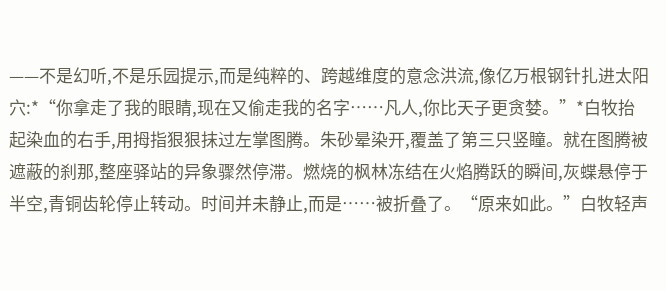——不是幻听,不是乐园提示,而是纯粹的、跨越维度的意念洪流,像亿万根钢针扎进太阳穴:*“你拿走了我的眼睛,现在又偷走我的名字……凡人,你比天子更贪婪。”*白牧抬起染血的右手,用拇指狠狠抹过左掌图腾。朱砂晕染开,覆盖了第三只竖瞳。就在图腾被遮蔽的刹那,整座驿站的异象骤然停滞。燃烧的枫林冻结在火焰腾跃的瞬间,灰蝶悬停于半空,青铜齿轮停止转动。时间并未静止,而是……被折叠了。“原来如此。”白牧轻声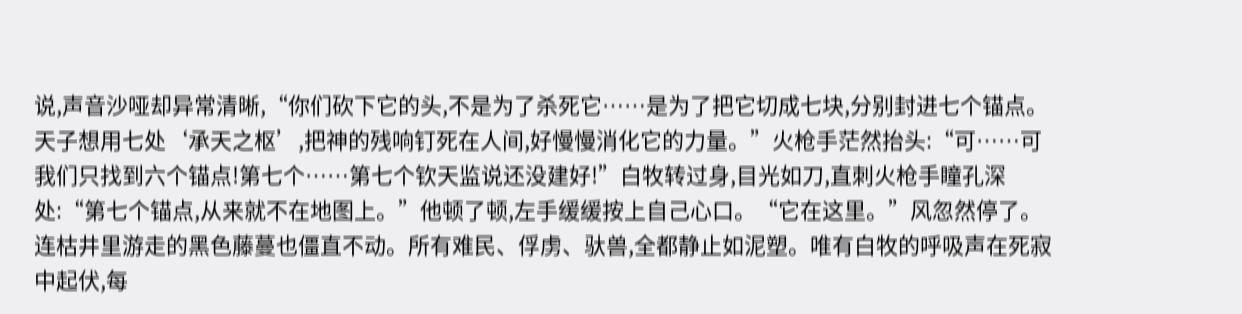说,声音沙哑却异常清晰,“你们砍下它的头,不是为了杀死它……是为了把它切成七块,分别封进七个锚点。天子想用七处‘承天之枢’,把神的残响钉死在人间,好慢慢消化它的力量。”火枪手茫然抬头:“可……可我们只找到六个锚点!第七个……第七个钦天监说还没建好!”白牧转过身,目光如刀,直刺火枪手瞳孔深处:“第七个锚点,从来就不在地图上。”他顿了顿,左手缓缓按上自己心口。“它在这里。”风忽然停了。连枯井里游走的黑色藤蔓也僵直不动。所有难民、俘虏、驮兽,全都静止如泥塑。唯有白牧的呼吸声在死寂中起伏,每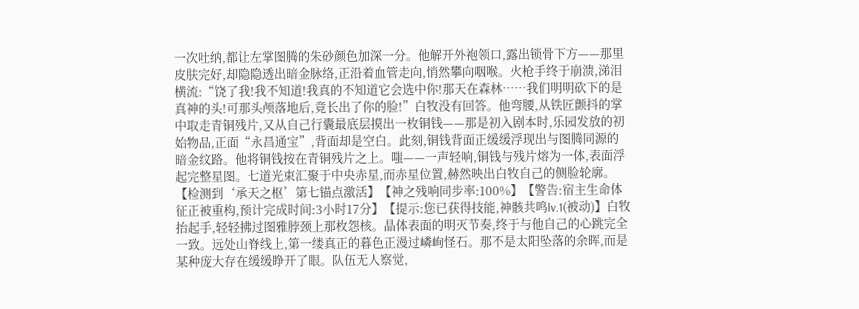一次吐纳,都让左掌图腾的朱砂颜色加深一分。他解开外袍领口,露出锁骨下方——那里皮肤完好,却隐隐透出暗金脉络,正沿着血管走向,悄然攀向咽喉。火枪手终于崩溃,涕泪横流:“饶了我!我不知道!我真的不知道它会选中你!那天在森林……我们明明砍下的是真神的头!可那头颅落地后,竟长出了你的脸!”白牧没有回答。他弯腰,从铁匠颤抖的掌中取走青铜残片,又从自己行囊最底层摸出一枚铜钱——那是初入剧本时,乐园发放的初始物品,正面“永昌通宝”,背面却是空白。此刻,铜钱背面正缓缓浮现出与图腾同源的暗金纹路。他将铜钱按在青铜残片之上。嗤——一声轻响,铜钱与残片熔为一体,表面浮起完整星图。七道光束汇聚于中央赤星,而赤星位置,赫然映出白牧自己的侧脸轮廓。【检测到‘承天之枢’第七锚点激活】【神之残响同步率:100%】【警告:宿主生命体征正被重构,预计完成时间:3小时17分】【提示:您已获得技能,神骸共鸣lv.1(被动)】白牧抬起手,轻轻拂过图雅脖颈上那枚怨核。晶体表面的明灭节奏,终于与他自己的心跳完全一致。远处山脊线上,第一缕真正的暮色正漫过嶙峋怪石。那不是太阳坠落的余晖,而是某种庞大存在缓缓睁开了眼。队伍无人察觉,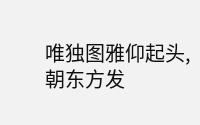唯独图雅仰起头,朝东方发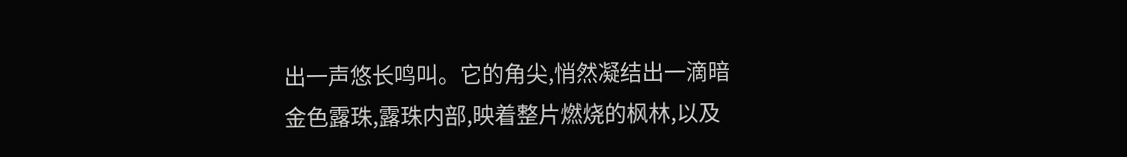出一声悠长鸣叫。它的角尖,悄然凝结出一滴暗金色露珠,露珠内部,映着整片燃烧的枫林,以及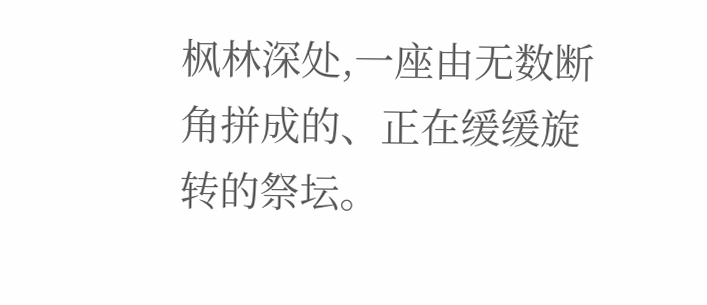枫林深处,一座由无数断角拼成的、正在缓缓旋转的祭坛。